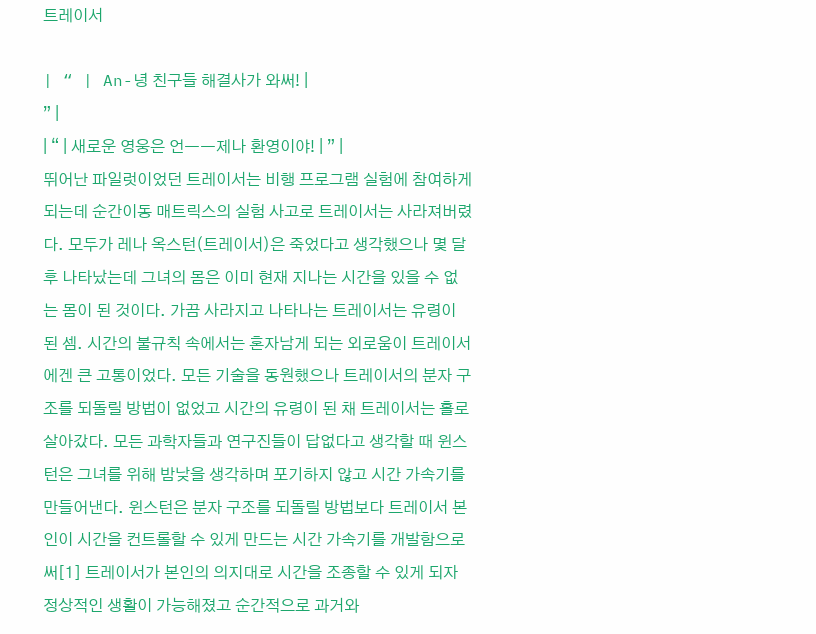트레이서

| “ | An-녕 친구들 해결사가 와써! |
” |
| “ | 새로운 영웅은 언ㅡㅡ제나 환영이야! | ” |
뛰어난 파일럿이었던 트레이서는 비행 프로그램 실험에 참여하게 되는데 순간이동 매트릭스의 실험 사고로 트레이서는 사라져버렸다. 모두가 레나 옥스턴(트레이서)은 죽었다고 생각했으나 몇 달 후 나타났는데 그녀의 몸은 이미 현재 지나는 시간을 있을 수 없는 몸이 된 것이다. 가끔 사라지고 나타나는 트레이서는 유령이 된 셈. 시간의 불규칙 속에서는 혼자남게 되는 외로움이 트레이서에겐 큰 고통이었다. 모든 기술을 동원했으나 트레이서의 분자 구조를 되돌릴 방법이 없었고 시간의 유령이 된 채 트레이서는 홀로 살아갔다. 모든 과학자들과 연구진들이 답없다고 생각할 때 윈스턴은 그녀를 위해 밤낮을 생각하며 포기하지 않고 시간 가속기를 만들어낸다. 윈스턴은 분자 구조를 되돌릴 방법보다 트레이서 본인이 시간을 컨트롤할 수 있게 만드는 시간 가속기를 개발함으로써[1] 트레이서가 본인의 의지대로 시간을 조종할 수 있게 되자 정상적인 생활이 가능해졌고 순간적으로 과거와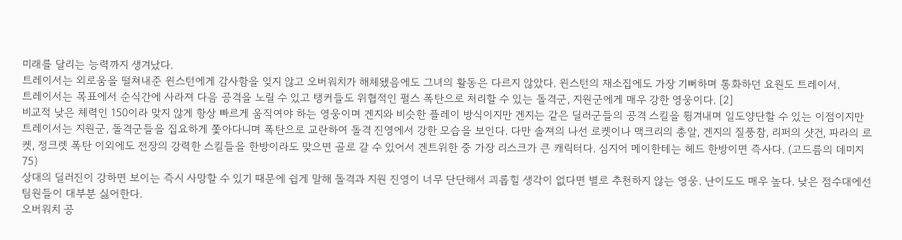미래를 달리는 능력까지 생겨났다.
트레이서는 외로움을 떨쳐내준 윈스턴에게 감사함을 잊지 않고 오버워치가 해체됐음에도 그녀의 활동은 다르지 않았다. 윈스턴의 재소집에도 가장 기뻐하며 통화하던 요원도 트레이서.
트레이서는 목표에서 순식간에 사라져 다음 공격을 노릴 수 있고 탱커들도 위협적인 펄스 폭탄으로 처리할 수 있는 돌격군, 지원군에게 매우 강한 영웅이다. [2]
비교적 낮은 체력인 150이라 맞지 않게 항상 빠르게 움직여야 하는 영웅이며 겐지와 비슷한 플레이 방식이지만 겐지는 같은 딜러군들의 공격 스킬을 튕겨내며 일도양단할 수 있는 이점이지만 트레이서는 지원군, 돌격군들을 집요하게 쫓아다니며 폭탄으로 교란하여 돌격 진영에서 강한 모습을 보인다. 다만 솔져의 나선 로켓이나 맥크리의 총알, 겐지의 질풍참, 리퍼의 샷건, 파라의 로켓, 정크렛 폭탄 이외에도 전장의 강력한 스킬들을 한방이라도 맞으면 골로 갈 수 있어서 겐트위한 중 가장 리스크가 큰 캐릭터다. 심지어 메이한테는 헤드 한방이면 즉사다. (고드름의 데미지 75)
상대의 딜러진이 강하면 보이는 즉시 사망할 수 있기 때문에 쉽게 말해 돌격과 지원 진영이 너무 단단해서 괴롭힐 생각이 없다면 별로 추천하지 않는 영웅. 난이도도 매우 높다. 낮은 점수대에선 팀원들이 대부분 싫어한다.
오버워치 공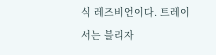식 레즈비언이다. 트레이서는 블리자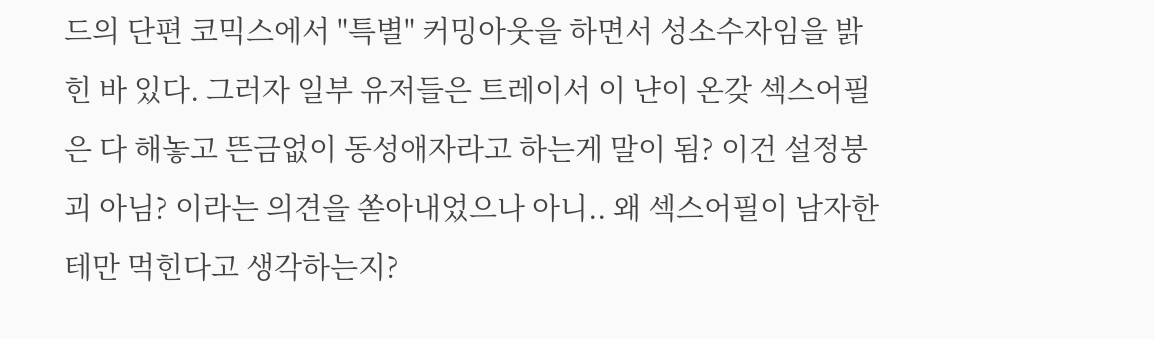드의 단편 코믹스에서 "특별" 커밍아웃을 하면서 성소수자임을 밝힌 바 있다. 그러자 일부 유저들은 트레이서 이 냔이 온갖 섹스어필은 다 해놓고 뜬금없이 동성애자라고 하는게 말이 됨? 이건 설정붕괴 아님? 이라는 의견을 쏟아내었으나 아니.. 왜 섹스어필이 남자한테만 먹힌다고 생각하는지?